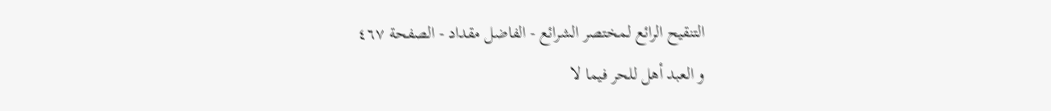التنقيح الرائع لمختصر الشرائع - الفاضل مقداد - الصفحة ٤٦٧
و العبد أهل للحر فيما لا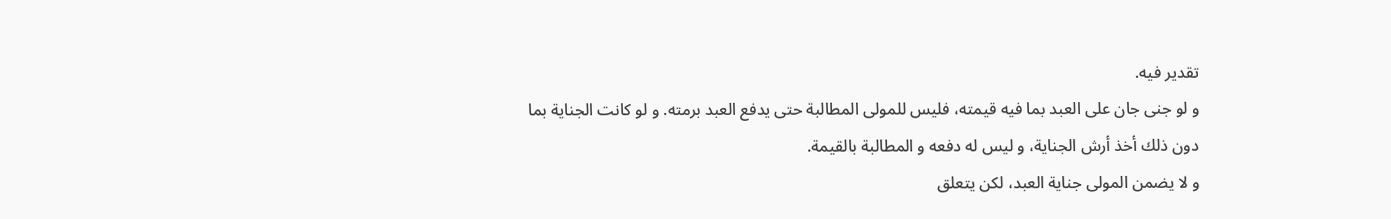تقدير فيه.
و لو جنى جان على العبد بما فيه قيمته، فليس للمولى المطالبة حتى يدفع العبد برمته. و لو كانت الجناية بما دون ذلك أخذ أرش الجناية، و ليس له دفعه و المطالبة بالقيمة.
و لا يضمن المولى جناية العبد، لكن يتعلق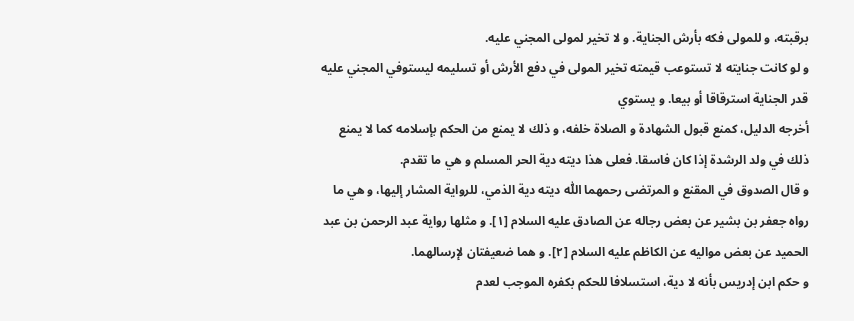برقبته، و للمولى فكه بأرش الجناية. و لا تخير لمولى المجني عليه.
و لو كانت جنايته لا تستوعب قيمته تخير المولى في دفع الأرش أو تسليمه ليستوفي المجني عليه قدر الجناية استرقاقا أو بيعا. و يستوي
أخرجه الدليل، كمنع قبول الشهادة و الصلاة خلفه، و ذلك لا يمنع من الحكم بإسلامه كما لا يمنع ذلك في ولد الرشدة إذا كان فاسقا. فعلى هذا ديته دية الحر المسلم و هي ما تقدم.
و قال الصدوق في المقنع و المرتضى رحمهما اللّٰه ديته دية الذمي، للرواية المشار إليها، و هي ما رواه جعفر بن بشير عن بعض رجاله عن الصادق عليه السلام [١]. و مثلها رواية عبد الرحمن بن عبد الحميد عن بعض مواليه عن الكاظم عليه السلام [٢]. و هما ضعيفتان لإرسالهما.
و حكم ابن إدريس بأنه لا دية، استسلافا للحكم بكفره الموجب لعدم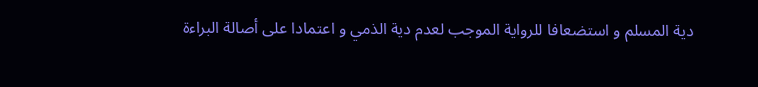دية المسلم و استضعافا للرواية الموجب لعدم دية الذمي و اعتمادا على أصالة البراءة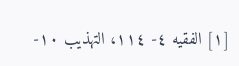[١] الفقيه ٤- ١١٤، التهذيب ١٠-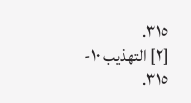٣١٥.
[٢] التهذيب ١٠- ٣١٥.